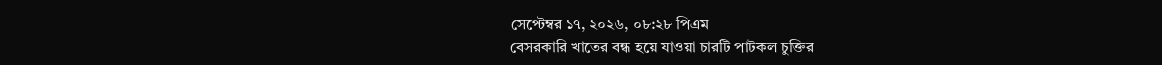সেপ্টেম্বর ১৭, ২০২৬, ০৮:২৮ পিএম
বেসরকারি খাতের বন্ধ হয়ে যাওয়া চারটি পাটকল চুক্তির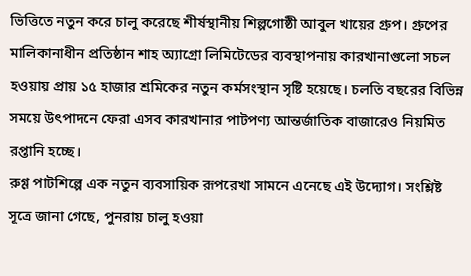ভিত্তিতে নতুন করে চালু করেছে শীর্ষস্থানীয় শিল্পগোষ্ঠী আবুল খায়ের গ্রুপ। গ্রুপের মালিকানাধীন প্রতিষ্ঠান শাহ অ্যাগ্রো লিমিটেডের ব্যবস্থাপনায় কারখানাগুলো সচল হওয়ায় প্রায় ১৫ হাজার শ্রমিকের নতুন কর্মসংস্থান সৃষ্টি হয়েছে। চলতি বছরের বিভিন্ন সময়ে উৎপাদনে ফেরা এসব কারখানার পাটপণ্য আন্তর্জাতিক বাজারেও নিয়মিত রপ্তানি হচ্ছে।
রুগ্ণ পাটশিল্পে এক নতুন ব্যবসায়িক রূপরেখা সামনে এনেছে এই উদ্যোগ। সংশ্লিষ্ট সূত্রে জানা গেছে, পুনরায় চালু হওয়া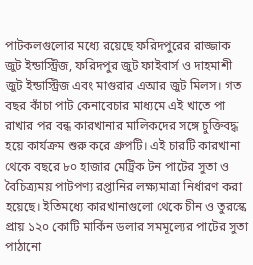পাটকলগুলোর মধ্যে রয়েছে ফরিদপুরের রাজ্জাক জুট ইন্ডাস্ট্রিজ, ফরিদপুর জুট ফাইবার্স ও দাহমাশী জুট ইন্ডাস্ট্রিজ এবং মাগুরার এআর জুট মিলস। গত বছর কাঁচা পাট কেনাবেচার মাধ্যমে এই খাতে পা রাখার পর বন্ধ কারখানার মালিকদের সঙ্গে চুক্তিবদ্ধ হয়ে কার্যক্রম শুরু করে গ্রুপটি। এই চারটি কারখানা থেকে বছরে ৮০ হাজার মেট্রিক টন পাটের সুতা ও বৈচিত্র্যময় পাটপণ্য রপ্তানির লক্ষ্যমাত্রা নির্ধারণ করা হয়েছে। ইতিমধ্যে কারখানাগুলো থেকে চীন ও তুরস্কে প্রায় ১২০ কোটি মার্কিন ডলার সমমূল্যের পাটের সুতা পাঠানো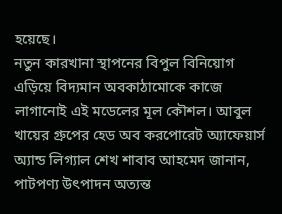হয়েছে।
নতুন কারখানা স্থাপনের বিপুল বিনিয়োগ এড়িয়ে বিদ্যমান অবকাঠামোকে কাজে লাগানোই এই মডেলের মূল কৌশল। আবুল খায়ের গ্রুপের হেড অব করপোরেট অ্যাফেয়ার্স অ্যান্ড লিগ্যাল শেখ শাবাব আহমেদ জানান, পাটপণ্য উৎপাদন অত্যন্ত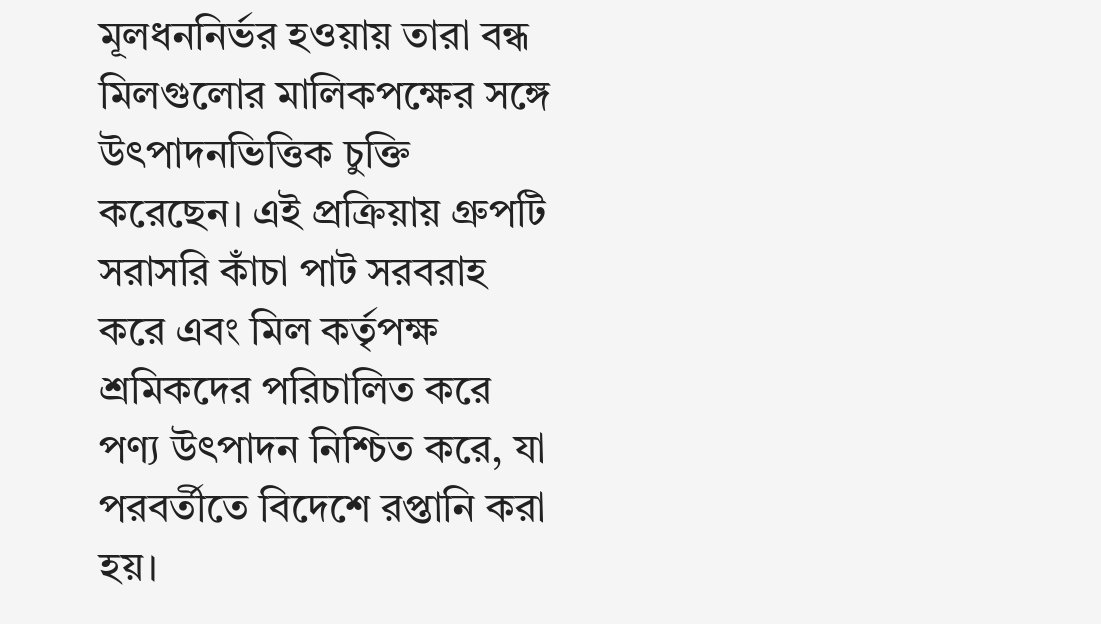মূলধননির্ভর হওয়ায় তারা বন্ধ মিলগুলোর মালিকপক্ষের সঙ্গে উৎপাদনভিত্তিক চুক্তি করেছেন। এই প্রক্রিয়ায় গ্রুপটি সরাসরি কাঁচা পাট সরবরাহ করে এবং মিল কর্তৃপক্ষ শ্রমিকদের পরিচালিত করে পণ্য উৎপাদন নিশ্চিত করে, যা পরবর্তীতে বিদেশে রপ্তানি করা হয়।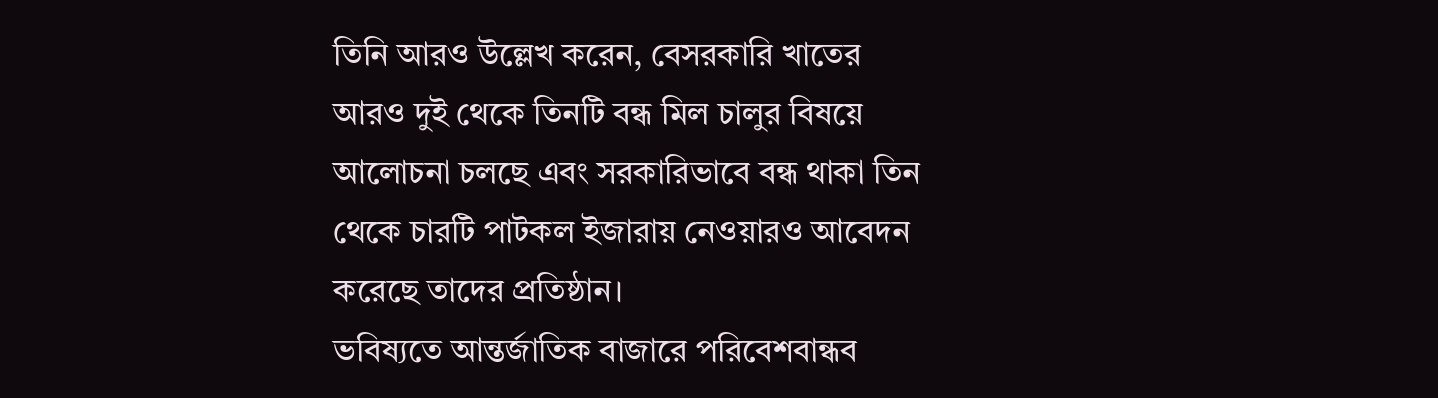তিনি আরও উল্লেখ করেন, বেসরকারি খাতের আরও দুই থেকে তিনটি বন্ধ মিল চালুর বিষয়ে আলোচনা চলছে এবং সরকারিভাবে বন্ধ থাকা তিন থেকে চারটি পাটকল ইজারায় নেওয়ারও আবেদন করেছে তাদের প্রতিষ্ঠান।
ভবিষ্যতে আন্তর্জাতিক বাজারে পরিবেশবান্ধব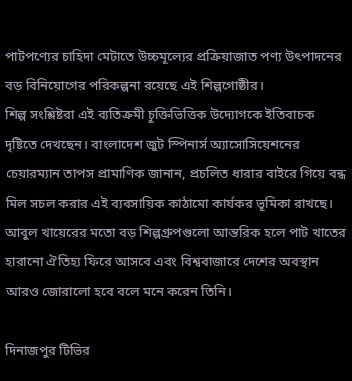পাটপণ্যের চাহিদা মেটাতে উচ্চমূল্যের প্রক্রিয়াজাত পণ্য উৎপাদনের বড় বিনিয়োগের পরিকল্পনা রয়েছে এই শিল্পগোষ্ঠীর।
শিল্প সংশ্লিষ্টরা এই ব্যতিক্রমী চুক্তিভিত্তিক উদ্যোগকে ইতিবাচক দৃষ্টিতে দেখছেন। বাংলাদেশ জুট স্পিনার্স অ্যাসোসিয়েশনের চেয়ারম্যান তাপস প্রামাণিক জানান, প্রচলিত ধারার বাইরে গিয়ে বন্ধ মিল সচল করার এই ব্যবসায়িক কাঠামো কার্যকর ভূমিকা রাখছে। আবুল খায়েরের মতো বড় শিল্পগ্রুপগুলো আন্তরিক হলে পাট খাতের হারানো ঐতিহ্য ফিরে আসবে এবং বিশ্ববাজারে দেশের অবস্থান আরও জোরালো হবে বলে মনে করেন তিনি।

দিনাজপুর টিভির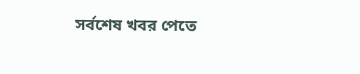সর্বশেষ খবর পেতে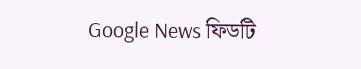Google News ফিডটি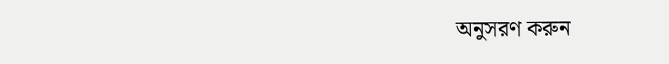অনুসরণ করুন